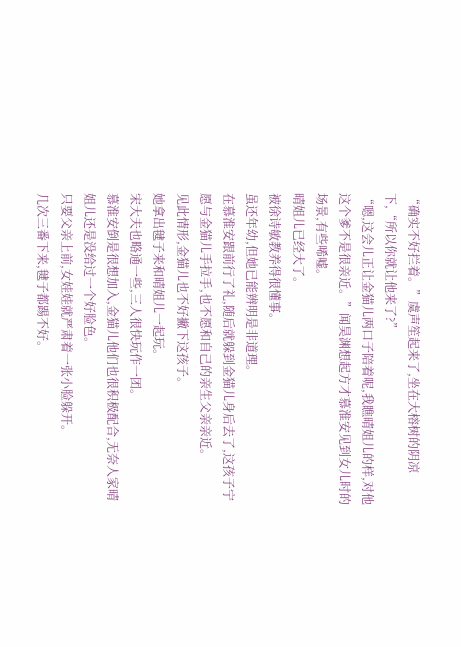“确实不好拦着。”虞声笙起来了,坐在大榕树的阴凉下,“所以你就让他来了?”
“嗯,这会儿正让金猫儿两口子陪着呢,我瞧晴姐儿的样,对他这个爹不是很亲近。”闻昊渊想起方才慕淮安见到女儿时的场景,有些唏嘘。
晴姐儿已经大了。
被徐诗敏教养得很懂事。
虽还年幼,但她已能辨明是非道理。
在慕淮安跟前行了礼,随后就躲到金猫儿身后去了,这孩子宁愿与金猫儿手拉手,也不愿和自己的亲生父亲亲近。
见此情形,金猫儿也不好撇下这孩子。
她拿出毽子来和晴姐儿一起玩。
宋大夫也略通一些,三人很快玩作一团。
慕淮安倒是很想加入,金猫儿他们也很积极配合,无奈人家晴姐儿还是没给过一个好脸色。
只要父亲上前,女娃娃就严肃着一张小脸躲开。
几次三番下来,毽子都踢不好。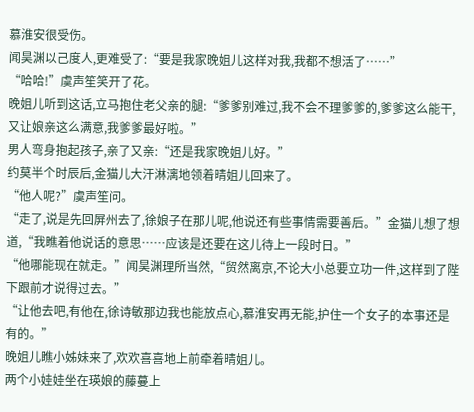慕淮安很受伤。
闻昊渊以己度人,更难受了:“要是我家晚姐儿这样对我,我都不想活了……”
“哈哈!”虞声笙笑开了花。
晚姐儿听到这话,立马抱住老父亲的腿:“爹爹别难过,我不会不理爹爹的,爹爹这么能干,又让娘亲这么满意,我爹爹最好啦。”
男人弯身抱起孩子,亲了又亲:“还是我家晚姐儿好。”
约莫半个时辰后,金猫儿大汗淋漓地领着晴姐儿回来了。
“他人呢?”虞声笙问。
“走了,说是先回屏州去了,徐娘子在那儿呢,他说还有些事情需要善后。”金猫儿想了想道,“我瞧着他说话的意思……应该是还要在这儿待上一段时日。”
“他哪能现在就走。”闻昊渊理所当然,“贸然离京,不论大小总要立功一件,这样到了陛下跟前才说得过去。”
“让他去吧,有他在,徐诗敏那边我也能放点心,慕淮安再无能,护住一个女子的本事还是有的。”
晚姐儿瞧小姊妹来了,欢欢喜喜地上前牵着晴姐儿。
两个小娃娃坐在瑛娘的藤蔓上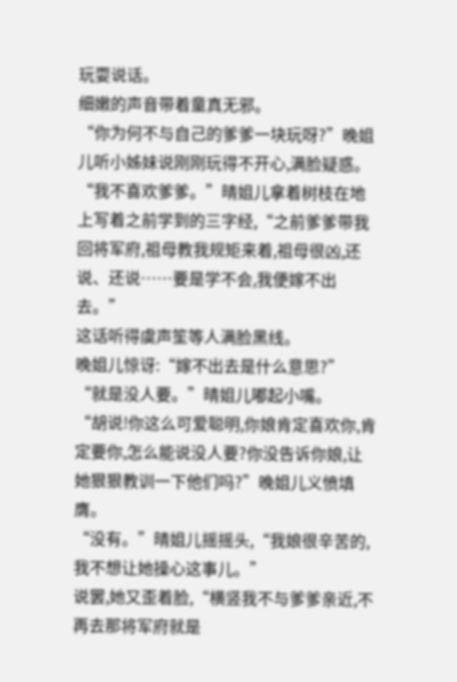玩耍说话。
细嫩的声音带着童真无邪。
“你为何不与自己的爹爹一块玩呀?”晚姐儿听小姊妹说刚刚玩得不开心,满脸疑惑。
“我不喜欢爹爹。”晴姐儿拿着树枝在地上写着之前学到的三字经,“之前爹爹带我回将军府,祖母教我规矩来着,祖母很凶,还说、还说……要是学不会,我便嫁不出去。”
这话听得虞声笙等人满脸黑线。
晚姐儿惊讶:“嫁不出去是什么意思?”
“就是没人要。”晴姐儿嘟起小嘴。
“胡说!你这么可爱聪明,你娘肯定喜欢你,肯定要你,怎么能说没人要?你没告诉你娘,让她狠狠教训一下他们吗?”晚姐儿义愤填膺。
“没有。”晴姐儿摇摇头,“我娘很辛苦的,我不想让她操心这事儿。”
说罢,她又歪着脸,“横竖我不与爹爹亲近,不再去那将军府就是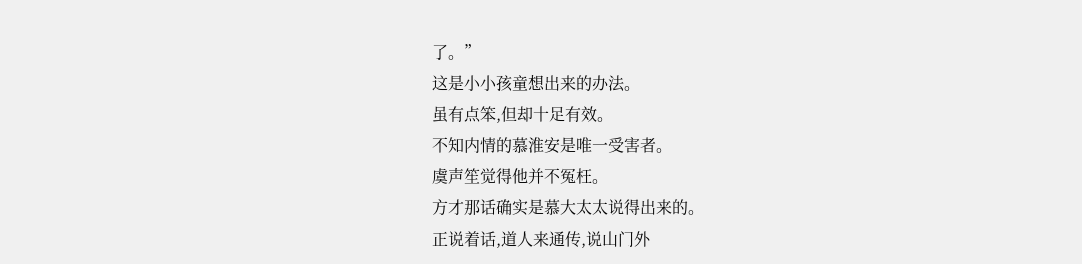了。”
这是小小孩童想出来的办法。
虽有点笨,但却十足有效。
不知内情的慕淮安是唯一受害者。
虞声笙觉得他并不冤枉。
方才那话确实是慕大太太说得出来的。
正说着话,道人来通传,说山门外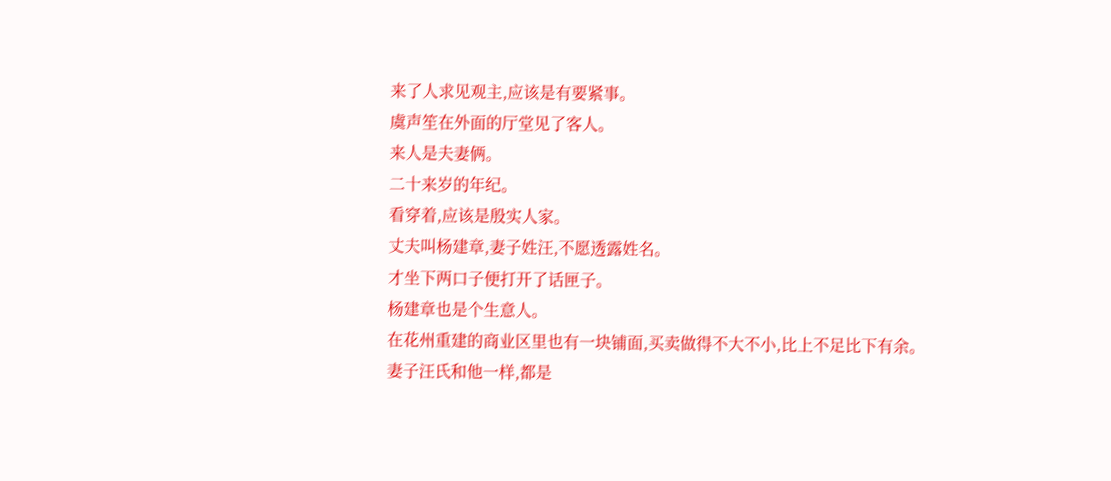来了人求见观主,应该是有要紧事。
虞声笙在外面的厅堂见了客人。
来人是夫妻俩。
二十来岁的年纪。
看穿着,应该是殷实人家。
丈夫叫杨建章,妻子姓汪,不愿透露姓名。
才坐下两口子便打开了话匣子。
杨建章也是个生意人。
在花州重建的商业区里也有一块铺面,买卖做得不大不小,比上不足比下有余。
妻子汪氏和他一样,都是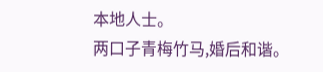本地人士。
两口子青梅竹马,婚后和谐。